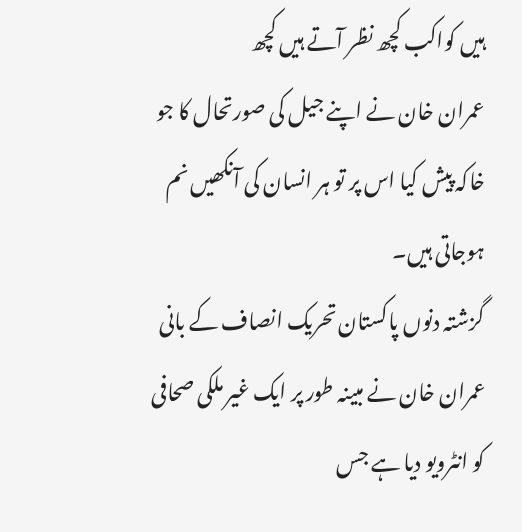ہیں کواکب کچھ نظر آتے ہیں کچھ
عمران خان نے اپنے جیل کی صورتحال کا جو خاکہ پیش کیا اس پر تو ہر انسان کی آنکھیں نم ہوجاتی ہیں۔
گزشتہ دنوں پاکستان تحریک انصاف کے بانی عمران خان نے مبینہ طور پر ایک غیر ملکی صحافی کو انٹرویو دیا ہے جس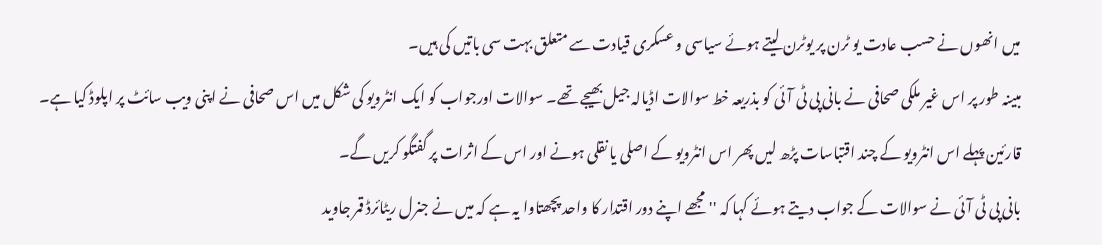میں انھوں نے حسب عادت یو ٹرن پر یوٹرن لیتے ہوئے سیاسی و عسکری قیادت سے متعلق بہت سی باتیں کی ہیں۔
مبینہ طور پر اس غیر ملکی صحافی نے بانی پی ٹی آئی کو بذریعہ خط سوالات اڈیالہ جیل بھیجے تھے۔ سوالات اورجواب کو ایک انٹرویو کی شکل میں اس صحافی نے اپنی ویب سائٹ پر اپلوڈ کیا ہے۔ قارئین پہلے اس انٹرویو کے چند اقتباسات پڑھ لیں پھر اس انٹرویو کے اصلی یا نقلی ہونے اور اس کے اثرات پر گفتگو کریں گے۔
بانی پی ٹی آئی نے سوالات کے جواب دیتے ہوئے کہا کہ ''مجھے اپنے دور اقتدار کا واحد پچھتاوا یہ ہے کہ میں نے جنرل ریٹائرڈ قمر جاوید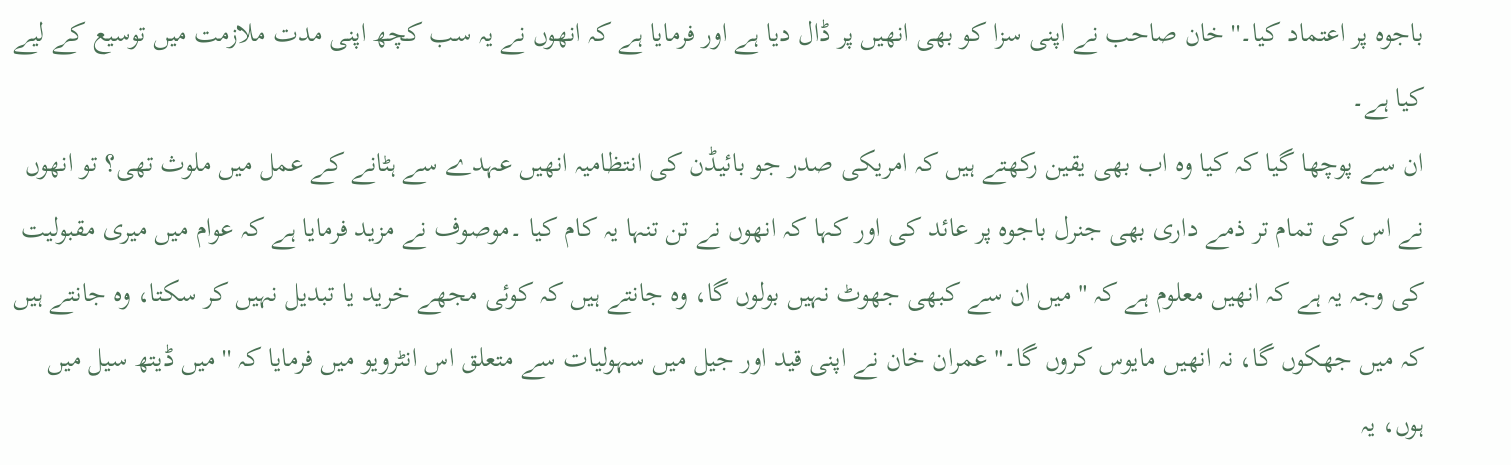باجوہ پر اعتماد کیا۔'' خان صاحب نے اپنی سزا کو بھی انھیں پر ڈال دیا ہے اور فرمایا ہے کہ انھوں نے یہ سب کچھ اپنی مدت ملازمت میں توسیع کے لیے کیا ہے۔
ان سے پوچھا گیا کہ کیا وہ اب بھی یقین رکھتے ہیں کہ امریکی صدر جو بائیڈن کی انتظامیہ انھیں عہدے سے ہٹانے کے عمل میں ملوث تھی؟ تو انھوں نے اس کی تمام تر ذمے داری بھی جنرل باجوہ پر عائد کی اور کہا کہ انھوں نے تن تنہا یہ کام کیا ۔موصوف نے مزید فرمایا ہے کہ عوام میں میری مقبولیت کی وجہ یہ ہے کہ انھیں معلوم ہے کہ "میں ان سے کبھی جھوٹ نہیں بولوں گا، وہ جانتے ہیں کہ کوئی مجھے خرید یا تبدیل نہیں کر سکتا، وہ جانتے ہیں کہ میں جھکوں گا، نہ انھیں مایوس کروں گا۔" عمران خان نے اپنی قید اور جیل میں سہولیات سے متعلق اس انٹرویو میں فرمایا کہ '' میں ڈیتھ سیل میں ہوں، یہ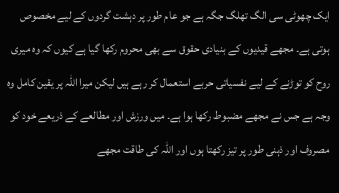ایک چھوٹی سی الگ تھلگ جگہ ہے جو عام طور پر دہشت گردوں کے لیے مخصوص ہوتی ہے۔ مجھے قیدیوں کے بنیادی حقوق سے بھی محروم رکھا گیا ہے کیوں کہ وہ میری روح کو توڑنے کے لیے نفسیاتی حربے استعمال کر رہے ہیں لیکن میرا اللہ پر یقین کامل وہ وجہ ہے جس نے مجھے مضبوط رکھا ہوا ہے۔ میں ورزش اور مطالعے کے ذریعے خود کو مصروف اور ذہنی طور پر تیز رکھتا ہوں اور اللہ کی طاقت مجھے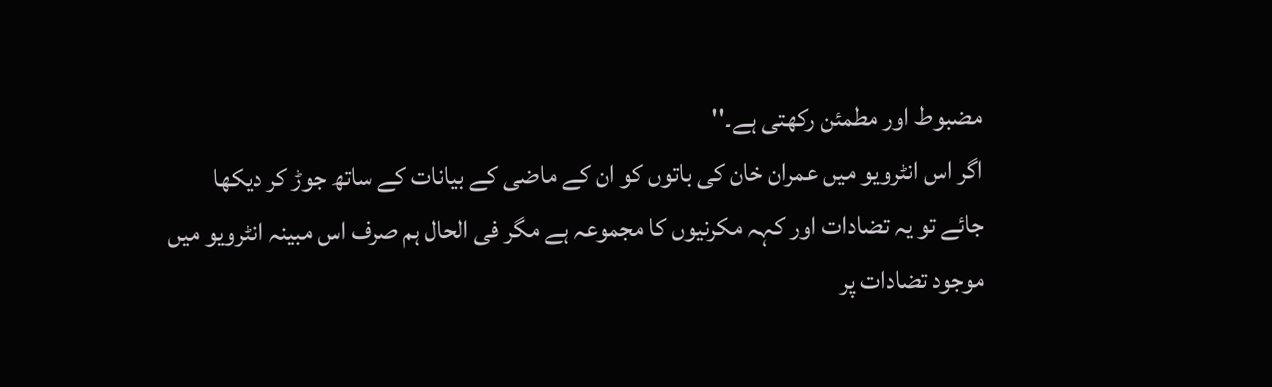مضبوط اور مطمئن رکھتی ہے۔''
اگر اس انٹرویو میں عمران خان کی باتوں کو ان کے ماضی کے بیانات کے ساتھ جوڑ کر دیکھا جائے تو یہ تضادات اور کہہ مکرنیوں کا مجموعہ ہے مگر فی الحال ہم صرف اس مبینہ انٹرویو میں موجود تضادات پر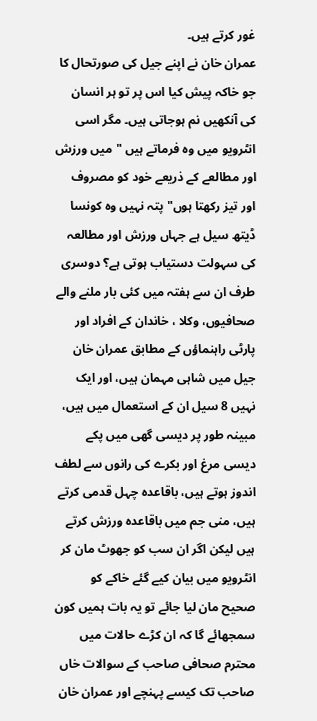غور کرتے ہیں۔
عمران خان نے اپنے جیل کی صورتحال کا جو خاکہ پیش کیا اس پر تو ہر انسان کی آنکھیں نم ہوجاتی ہیں۔ مگر اسی انٹرویو میں وہ فرماتے ہیں "میں ورزش اور مطالعے کے ذریعے خود کو مصروف اور تیز رکھتا ہوں" پتہ نہیں وہ کونسا ڈیتھ سیل ہے جہاں ورزش اور مطالعہ کی سہولت دستیاب ہوتی ہے؟ دوسری طرف ان سے ہفتہ میں کئی بار ملنے والے صحافیوں، وکلا ، خاندان کے افراد اور پارٹی راہنماؤں کے مطابق عمران خان جیل میں شاہی مہمان ہیں، اور ایک نہیں 8 سیل ان کے استعمال میں ہیں، مبینہ طور پر دیسی گھی میں پکے دیسی مرغ اور بکرے کی رانوں سے لطف اندوز ہوتے ہیں، باقاعدہ چہل قدمی کرتے ہیں، منی جم میں باقاعدہ ورزش کرتے ہیں لیکن اگر ان سب کو جھوٹ مان کر انٹرویو میں بیان کیے گئے خاکے کو صحیح مان لیا جائے تو یہ بات ہمیں کون سمجھائے گا کہ ان کڑے حالات میں محترم صحافی صاحب کے سوالات خاں صاحب تک کیسے پہنچے اور عمران خان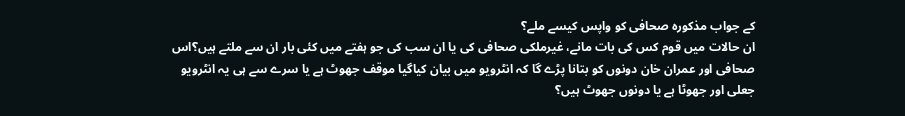کے جواب مذکورہ صحافی کو واپس کیسے ملے؟
ان حالات میں قوم کس کی بات مانے، غیرملکی صحافی کی یا ان سب کی جو ہفتے میں کئی بار ان سے ملتے ہیں؟اس صحافی اور عمران خان دونوں کو بتانا پڑے گا کہ انٹرویو میں بیان کیاگیا موقف جھوٹ ہے یا سرے سے ہی یہ انٹرویو جعلی اور جھوٹا ہے یا دونوں جھوٹ ہیں؟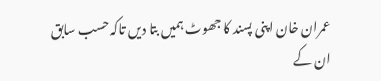عمران خان اپنی پسند کا جھوٹ ہمیں بتا دیں تاکہ حسب سابق ان کے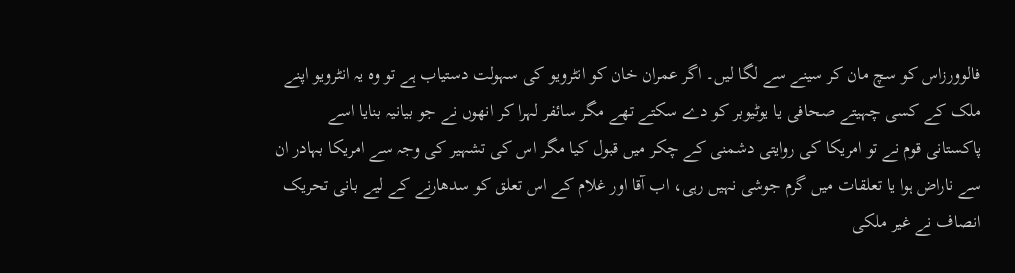فالوورزاس کو سچ مان کر سینے سے لگا لیں۔ اگر عمران خان کو انٹرویو کی سہولت دستیاب ہے تو وہ یہ انٹرویو اپنے ملک کے کسی چہیتے صحافی یا یوٹیوبر کو دے سکتے تھے مگر سائفر لہرا کر انھوں نے جو بیانیہ بنایا اسے پاکستانی قوم نے تو امریکا کی روایتی دشمنی کے چکر میں قبول کیا مگر اس کی تشہیر کی وجہ سے امریکا بہادر ان سے ناراض ہوا یا تعلقات میں گرم جوشی نہیں رہی، اب آقا اور غلام کے اس تعلق کو سدھارنے کے لیے بانی تحریک انصاف نے غیر ملکی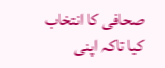صحافی کا انتخاب کیا تاکہ اپنی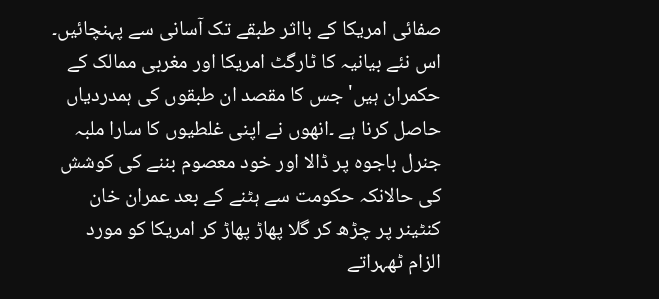صفائی امریکا کے بااثر طبقے تک آسانی سے پہنچائیں۔
اس نئے بیانیہ کا ٹارگٹ امریکا اور مغربی ممالک کے حکمران ہیں' جس کا مقصد ان طبقوں کی ہمدردیاں حاصل کرنا ہے ۔انھوں نے اپنی غلطیوں کا سارا ملبہ جنرل باجوہ پر ڈالا اور خود معصوم بننے کی کوشش کی حالانکہ حکومت سے ہٹنے کے بعد عمران خان کنٹینر پر چڑھ کر گلا پھاڑ پھاڑ کر امریکا کو مورد الزام ٹھہراتے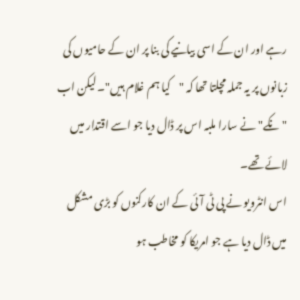رہے اور ان کے اسی بیانیے کی بنا پر ان کے حامیوں کی زبانوں پر یہ جملہ مچلتا تھا کہ "کیا ہم غلام ہیں"۔ لیکن اب " نکے" نے سارا ملبہ اس پر ڈال دیا جو اسے اقتدار میں لائے تھے۔
اس انٹرویو نے پی ٹی آئی کے ان کارکنوں کو بڑی مشکل میں ڈال دیا ہے جو امریکا کو مخاطب ہو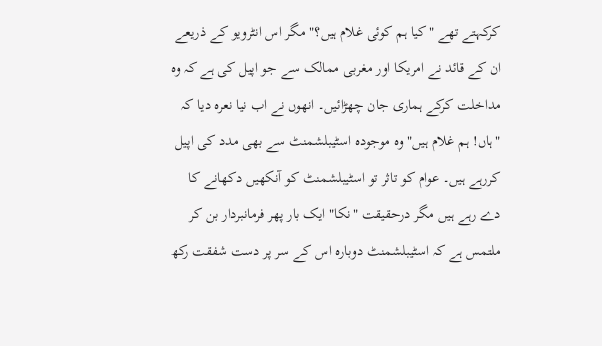کرکہتے تھے "کیا ہم کوئی غلام ہیں؟" مگر اس انٹرویو کے ذریعے ان کے قائد نے امریکا اور مغربی ممالک سے جو اپیل کی ہے کہ وہ مداخلت کرکے ہماری جان چھڑائیں۔ انھوں نے اب نیا نعرہ دیا کہ "ہاں! ہم غلام ہیں" وہ موجودہ اسٹیبلشمنٹ سے بھی مدد کی اپیل کررہے ہیں۔ عوام کو تاثر تو اسٹیبلشمنٹ کو آنکھیں دکھانے کا دے رہے ہیں مگر درحقیقت "نکا" ایک بار پھر فرمانبردار بن کر ملتمس ہے کہ اسٹیبلشمنٹ دوبارہ اس کے سر پر دست شفقت رکھ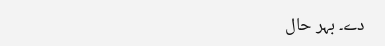دے۔ بہر حال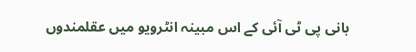بانی پی ٹی آئی کے اس مبینہ انٹرویو میں عقلمندوں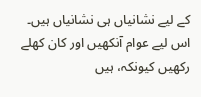کے لیے نشانیاں ہی نشانیاں ہیں۔ اس لیے عوام آنکھیں اور کان کھلے رکھیں کیونکہ، ہیں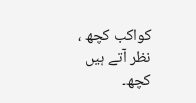کواکب کچھ ، نظر آتے ہیں کچھ۔